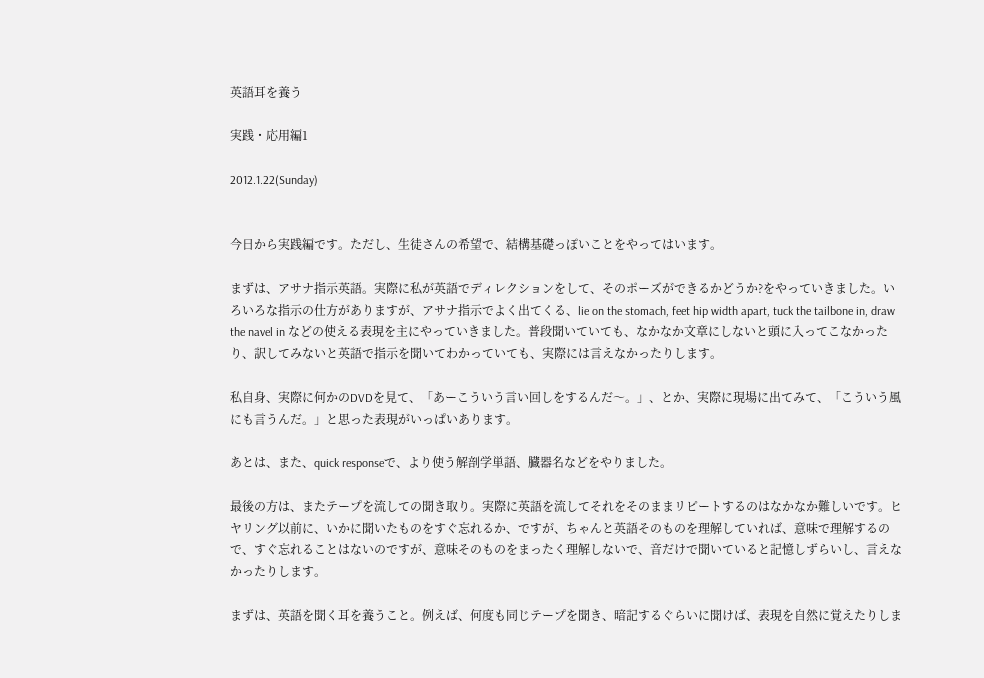英語耳を養う

実践・応用編1

2012.1.22(Sunday)


今日から実践編です。ただし、生徒さんの希望で、結構基礎っぽいことをやってはいます。

まずは、アサナ指示英語。実際に私が英語でディレクションをして、そのポーズができるかどうか?をやっていきました。いろいろな指示の仕方がありますが、アサナ指示でよく出てくる、lie on the stomach, feet hip width apart, tuck the tailbone in, draw the navel in などの使える表現を主にやっていきました。普段聞いていても、なかなか文章にしないと頭に入ってこなかったり、訳してみないと英語で指示を聞いてわかっていても、実際には言えなかったりします。

私自身、実際に何かのDVDを見て、「あーこういう言い回しをするんだ〜。」、とか、実際に現場に出てみて、「こういう風にも言うんだ。」と思った表現がいっぱいあります。

あとは、また、quick responseで、より使う解剖学単語、臓器名などをやりました。

最後の方は、またテープを流しての聞き取り。実際に英語を流してそれをそのままリピートするのはなかなか難しいです。ヒヤリング以前に、いかに聞いたものをすぐ忘れるか、ですが、ちゃんと英語そのものを理解していれば、意味で理解するので、すぐ忘れることはないのですが、意味そのものをまったく理解しないで、音だけで聞いていると記憶しずらいし、言えなかったりします。

まずは、英語を聞く耳を養うこと。例えば、何度も同じテープを聞き、暗記するぐらいに聞けば、表現を自然に覚えたりしま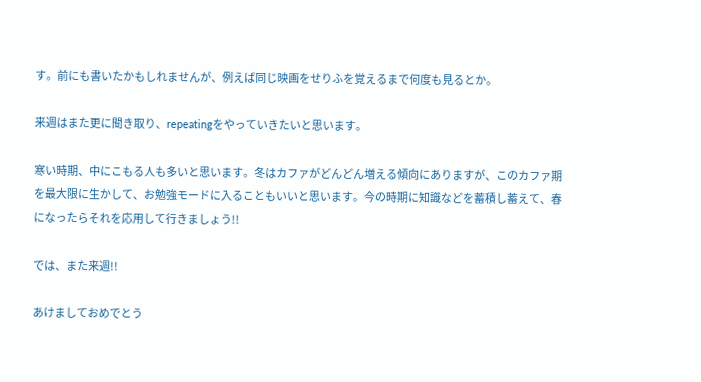す。前にも書いたかもしれませんが、例えば同じ映画をせりふを覚えるまで何度も見るとか。

来週はまた更に聞き取り、repeatingをやっていきたいと思います。

寒い時期、中にこもる人も多いと思います。冬はカファがどんどん増える傾向にありますが、このカファ期を最大限に生かして、お勉強モードに入ることもいいと思います。今の時期に知識などを蓄積し蓄えて、春になったらそれを応用して行きましょう!!

では、また来週!!

あけましておめでとう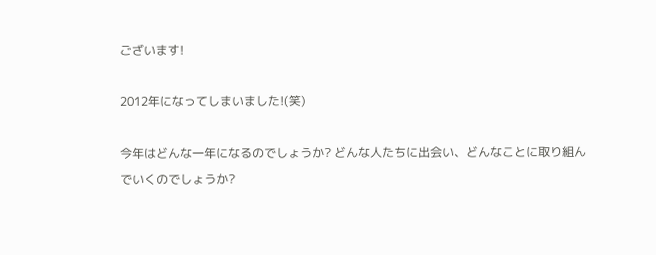ございます!

2012年になってしまいました!(笑)

今年はどんな一年になるのでしょうか? どんな人たちに出会い、どんなことに取り組んでいくのでしょうか?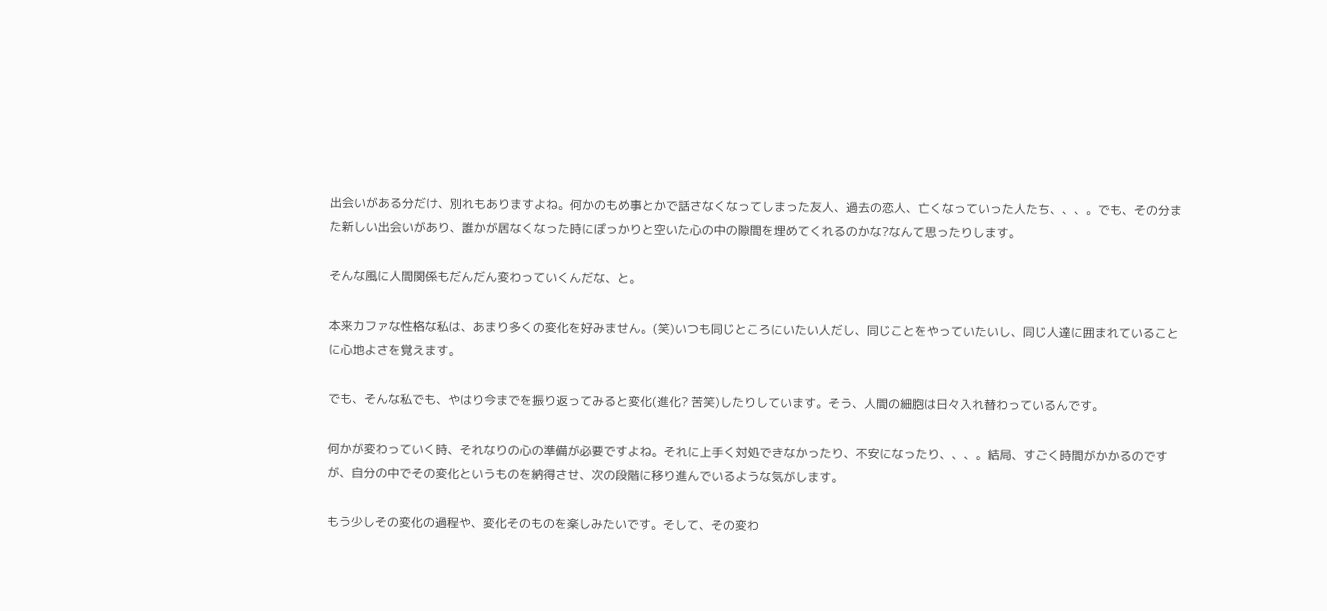出会いがある分だけ、別れもありますよね。何かのもめ事とかで話さなくなってしまった友人、過去の恋人、亡くなっていった人たち、、、。でも、その分また新しい出会いがあり、誰かが居なくなった時にぽっかりと空いた心の中の隙間を埋めてくれるのかな?なんて思ったりします。

そんな風に人間関係もだんだん変わっていくんだな、と。

本来カファな性格な私は、あまり多くの変化を好みません。(笑)いつも同じところにいたい人だし、同じことをやっていたいし、同じ人達に囲まれていることに心地よさを覚えます。

でも、そんな私でも、やはり今までを振り返ってみると変化(進化? 苦笑)したりしています。そう、人間の細胞は日々入れ替わっているんです。

何かが変わっていく時、それなりの心の準備が必要ですよね。それに上手く対処できなかったり、不安になったり、、、。結局、すごく時間がかかるのですが、自分の中でその変化というものを納得させ、次の段階に移り進んでいるような気がします。

もう少しその変化の過程や、変化そのものを楽しみたいです。そして、その変わ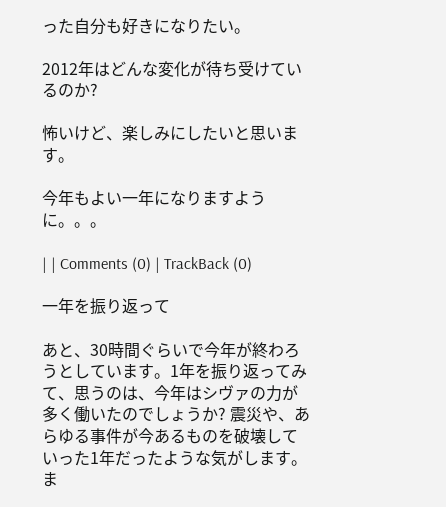った自分も好きになりたい。

2012年はどんな変化が待ち受けているのか?

怖いけど、楽しみにしたいと思います。

今年もよい一年になりますように。。。

| | Comments (0) | TrackBack (0)

一年を振り返って

あと、30時間ぐらいで今年が終わろうとしています。1年を振り返ってみて、思うのは、今年はシヴァの力が多く働いたのでしょうか? 震災や、あらゆる事件が今あるものを破壊していった1年だったような気がします。ま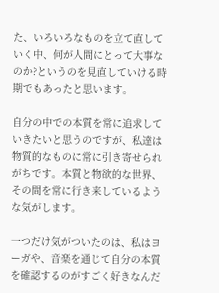た、いろいろなものを立て直していく中、何が人間にとって大事なのか?というのを見直していける時期でもあったと思います。

自分の中での本質を常に追求していきたいと思うのですが、私達は物質的なものに常に引き寄せられがちです。本質と物欲的な世界、その間を常に行き来しているような気がします。

一つだけ気がついたのは、私はヨーガや、音楽を通じて自分の本質を確認するのがすごく好きなんだ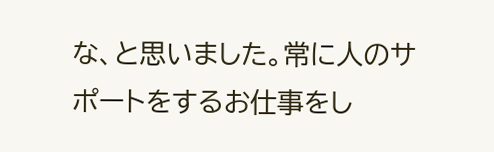な、と思いました。常に人のサポートをするお仕事をし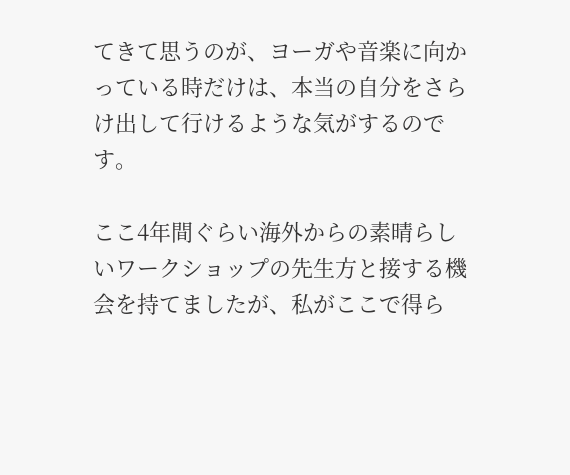てきて思うのが、ヨーガや音楽に向かっている時だけは、本当の自分をさらけ出して行けるような気がするのです。

ここ4年間ぐらい海外からの素晴らしいワークショップの先生方と接する機会を持てましたが、私がここで得ら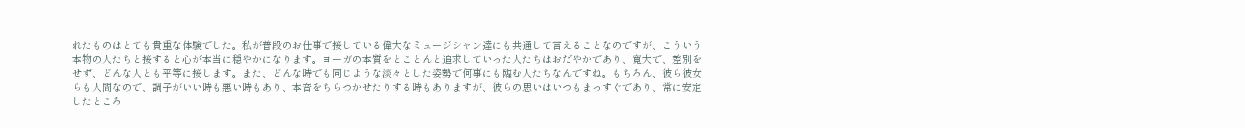れたものはとても貴重な体験でした。私が普段のお仕事で接している偉大なミュージシャン達にも共通して言えることなのですが、こういう本物の人たちと接すると心が本当に穏やかになります。ヨーガの本質をとことんと追求していった人たちはおだやかであり、寛大で、差別をせず、どんな人とも平等に接します。また、どんな時でも同じような淡々とした姿勢で何事にも臨む人たちなんですね。もちろん、彼ら彼女らも人間なので、調子がいい時も悪い時もあり、本音をちらつかせたりする時もありますが、彼らの思いはいつもまっすぐであり、常に安定したところ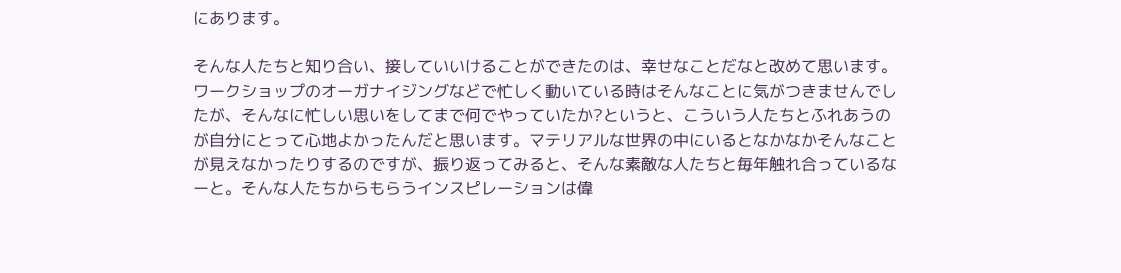にあります。

そんな人たちと知り合い、接していいけることができたのは、幸せなことだなと改めて思います。ワークショップのオーガナイジングなどで忙しく動いている時はそんなことに気がつきませんでしたが、そんなに忙しい思いをしてまで何でやっていたか?というと、こういう人たちとふれあうのが自分にとって心地よかったんだと思います。マテリアルな世界の中にいるとなかなかそんなことが見えなかったりするのですが、振り返ってみると、そんな素敵な人たちと毎年触れ合っているなーと。そんな人たちからもらうインスピレーションは偉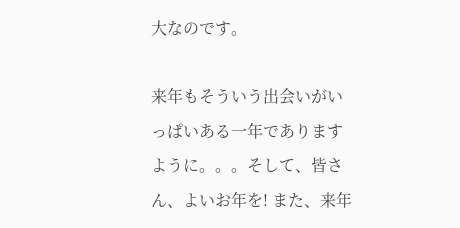大なのです。

来年もそういう出会いがいっぱいある一年でありますように。。。そして、皆さん、よいお年を! また、来年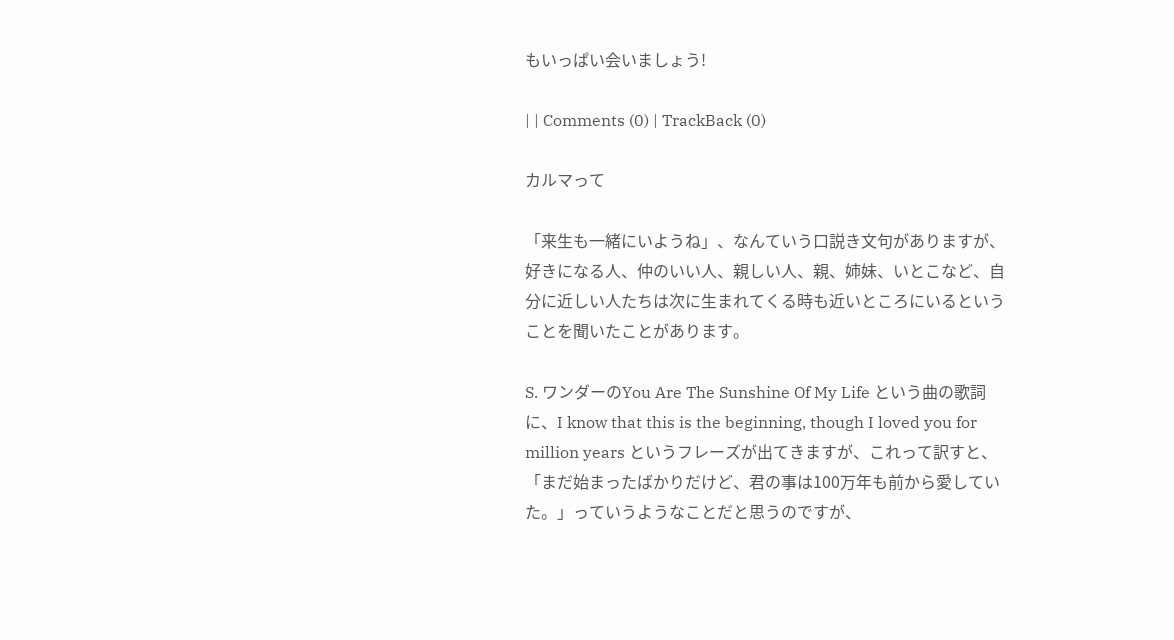もいっぱい会いましょう!

| | Comments (0) | TrackBack (0)

カルマって

「来生も一緒にいようね」、なんていう口説き文句がありますが、好きになる人、仲のいい人、親しい人、親、姉妹、いとこなど、自分に近しい人たちは次に生まれてくる時も近いところにいるということを聞いたことがあります。

S. ワンダーのYou Are The Sunshine Of My Life という曲の歌詞に、I know that this is the beginning, though I loved you for million years というフレーズが出てきますが、これって訳すと、「まだ始まったばかりだけど、君の事は100万年も前から愛していた。」っていうようなことだと思うのですが、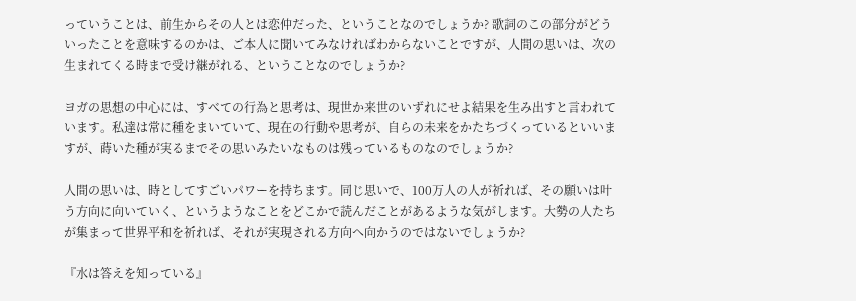っていうことは、前生からその人とは恋仲だった、ということなのでしょうか? 歌詞のこの部分がどういったことを意味するのかは、ご本人に聞いてみなければわからないことですが、人間の思いは、次の生まれてくる時まで受け継がれる、ということなのでしょうか?

ヨガの思想の中心には、すべての行為と思考は、現世か来世のいずれにせよ結果を生み出すと言われています。私達は常に種をまいていて、現在の行動や思考が、自らの未来をかたちづくっているといいますが、蒔いた種が実るまでその思いみたいなものは残っているものなのでしょうか?

人間の思いは、時としてすごいパワーを持ちます。同じ思いで、100万人の人が祈れば、その願いは叶う方向に向いていく、というようなことをどこかで読んだことがあるような気がします。大勢の人たちが集まって世界平和を祈れば、それが実現される方向へ向かうのではないでしょうか?

『水は答えを知っている』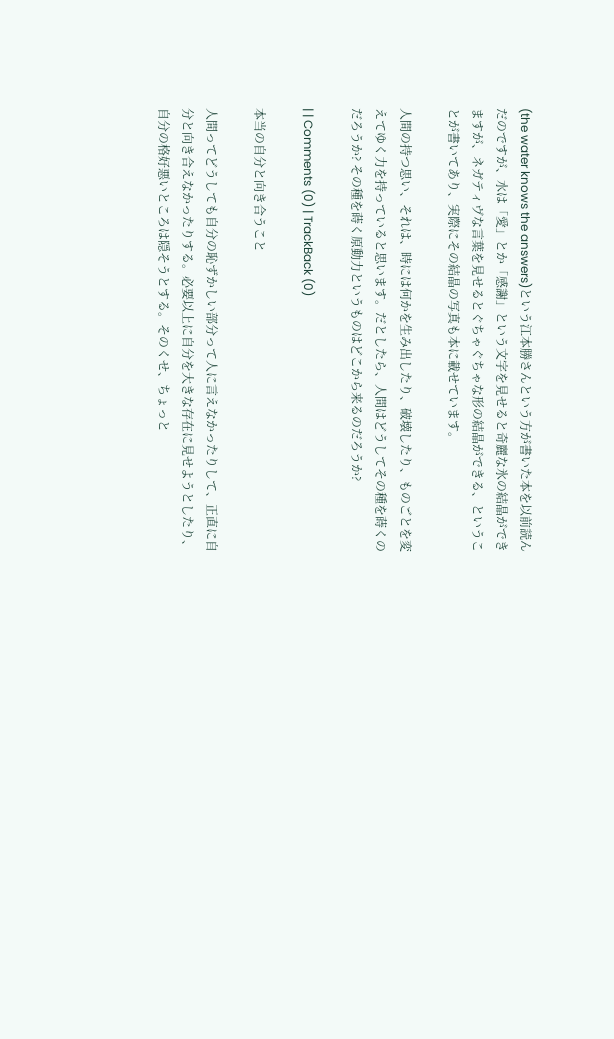(the water knows the answers)という江本勝さんという方が書いた本を以前読んだのですが、水は「愛」とか「感謝」という文字を見せると奇麗な氷の結晶ができますが、ネガティヴな言葉を見せるとぐちゃぐちゃな形の結晶ができる、ということが書いてあり、実際にその結晶の写真も本に載せています。

人間の持つ思い、それは、時には何かを生み出したり、破壊したり、ものごとを変えてゆく力を持っていると思います。だとしたら、人間はどうしてその種を蒔くのだろうか? その種を蒔く原動力というものはどこから来るのだろうか?

| | Comments (0) | TrackBack (0)

本当の自分と向き合うこと

人間ってどうしても自分の恥ずかしい部分って人に言えなかったりして、正直に自分と向き合えなかったりする。必要以上に自分を大きな存在に見せようとしたり、自分の格好悪いところは隠そうとする。そのくせ、ちょっと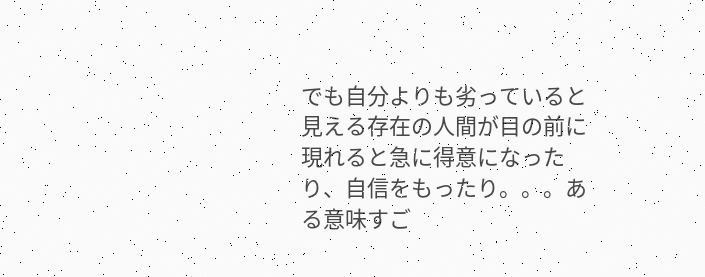でも自分よりも劣っていると見える存在の人間が目の前に現れると急に得意になったり、自信をもったり。。。ある意味すご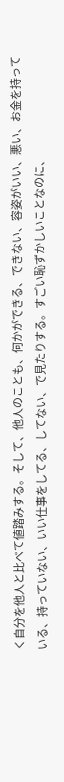く自分を他人と比べて値踏みする。そして、他人のことも、何かができる、できない、容姿がいい、悪い、お金を持っている、持っていない、いい仕事をしてる、してない、で見たりする。すごい恥ずかしいことなのに、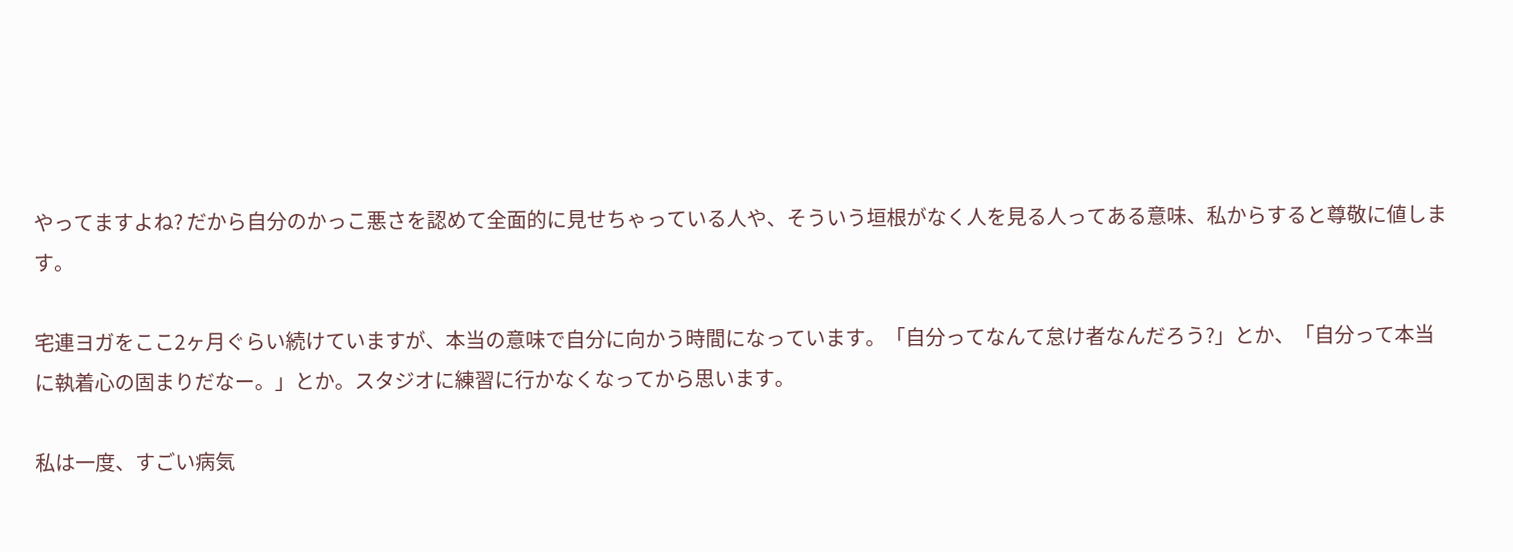やってますよね? だから自分のかっこ悪さを認めて全面的に見せちゃっている人や、そういう垣根がなく人を見る人ってある意味、私からすると尊敬に値します。

宅連ヨガをここ2ヶ月ぐらい続けていますが、本当の意味で自分に向かう時間になっています。「自分ってなんて怠け者なんだろう?」とか、「自分って本当に執着心の固まりだなー。」とか。スタジオに練習に行かなくなってから思います。

私は一度、すごい病気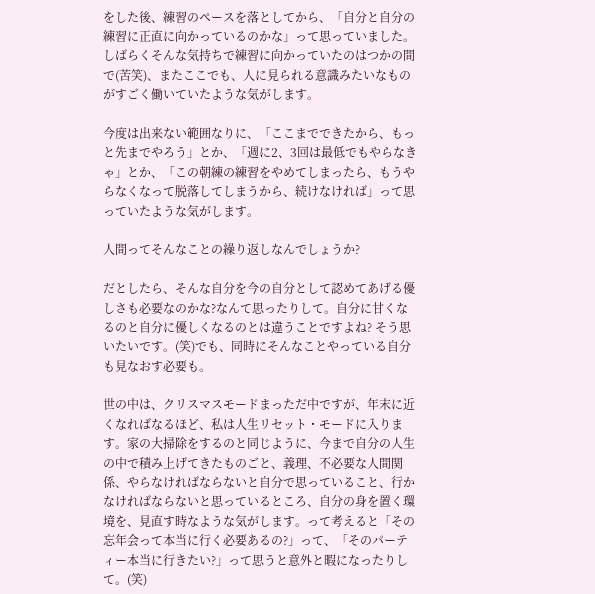をした後、練習のペースを落としてから、「自分と自分の練習に正直に向かっているのかな」って思っていました。しばらくそんな気持ちで練習に向かっていたのはつかの間で(苦笑)、またここでも、人に見られる意識みたいなものがすごく働いていたような気がします。

今度は出来ない範囲なりに、「ここまでできたから、もっと先までやろう」とか、「週に2、3回は最低でもやらなきゃ」とか、「この朝練の練習をやめてしまったら、もうやらなくなって脱落してしまうから、続けなければ」って思っていたような気がします。

人間ってそんなことの繰り返しなんでしょうか?

だとしたら、そんな自分を今の自分として認めてあげる優しさも必要なのかな?なんて思ったりして。自分に甘くなるのと自分に優しくなるのとは違うことですよね? そう思いたいです。(笑)でも、同時にそんなことやっている自分も見なおす必要も。

世の中は、クリスマスモードまっただ中ですが、年末に近くなればなるほど、私は人生リセット・モードに入ります。家の大掃除をするのと同じように、今まで自分の人生の中で積み上げてきたものごと、義理、不必要な人間関係、やらなければならないと自分で思っていること、行かなければならないと思っているところ、自分の身を置く環境を、見直す時なような気がします。って考えると「その忘年会って本当に行く必要あるの?」って、「そのパーティー本当に行きたい?」って思うと意外と暇になったりして。(笑)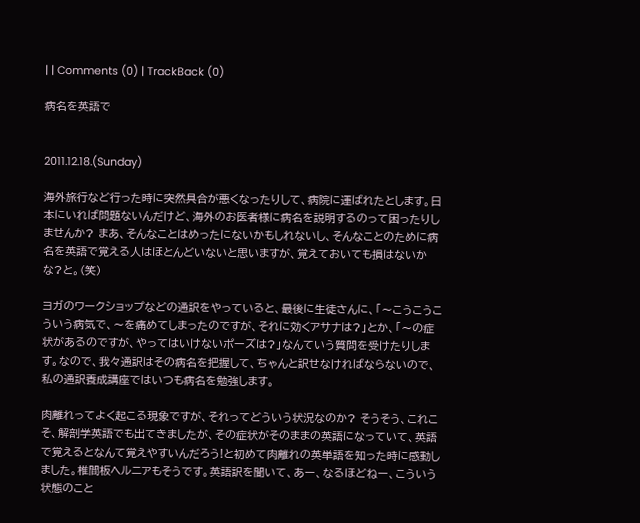| | Comments (0) | TrackBack (0)

病名を英語で


2011.12.18.(Sunday)

海外旅行など行った時に突然具合が悪くなったりして、病院に運ばれたとします。日本にいれば問題ないんだけど、海外のお医者様に病名を説明するのって困ったりしませんか? まあ、そんなことはめったにないかもしれないし、そんなことのために病名を英語で覚える人はほとんどいないと思いますが、覚えておいても損はないかな?と。(笑)

ヨガのワークショップなどの通訳をやっていると、最後に生徒さんに、「〜こうこうこういう病気で、〜を痛めてしまったのですが、それに効くアサナは?」とか、「〜の症状があるのですが、やってはいけないポーズは?」なんていう質問を受けたりします。なので、我々通訳はその病名を把握して、ちゃんと訳せなければならないので、私の通訳養成講座ではいつも病名を勉強します。

肉離れってよく起こる現象ですが、それってどういう状況なのか? そうそう、これこそ、解剖学英語でも出てきましたが、その症状がそのままの英語になっていて、英語で覚えるとなんて覚えやすいんだろう!と初めて肉離れの英単語を知った時に感動しました。椎間板ヘルニアもそうです。英語訳を聞いて、あー、なるほどねー、こういう状態のこと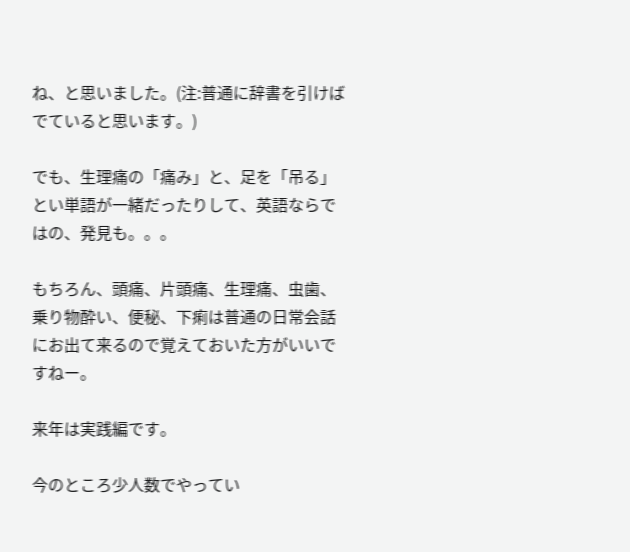ね、と思いました。(注:普通に辞書を引けばでていると思います。)

でも、生理痛の「痛み」と、足を「吊る」とい単語が一緒だったりして、英語ならではの、発見も。。。

もちろん、頭痛、片頭痛、生理痛、虫歯、乗り物酔い、便秘、下痢は普通の日常会話にお出て来るので覚えておいた方がいいですねー。

来年は実践編です。

今のところ少人数でやってい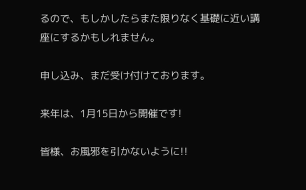るので、もしかしたらまた限りなく基礎に近い講座にするかもしれません。

申し込み、まだ受け付けております。

来年は、1月15日から開催です!

皆様、お風邪を引かないように!!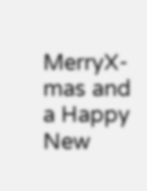MerryX-mas and a Happy New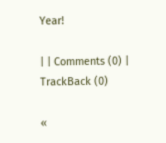Year!

| | Comments (0) | TrackBack (0)

«